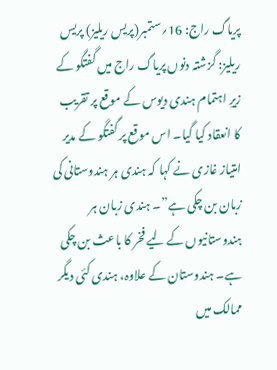پریاگ راج: 16؍ستمبر(پریس ریلیز) پریس ریلیز: گزشتہ دنوں پریاگ راج میں گفتگو کے زیرِ اہتمام ہندی دیوس کے موقع پر تقریب کا انعقاد کیا گیا۔ اس موقع پر گفتگو کے مدیر امتیاز غازی نے کہا کہ ہندی ہر ہندوستانی کی زبان بن چکی ہے”۔ ہندی زبان ہر ہندوستانیوں کے لیے فخر کا باعث بن چکی ہے۔ ہندوستان کے علاوہ، ہندی کئی دیگر ممالک میں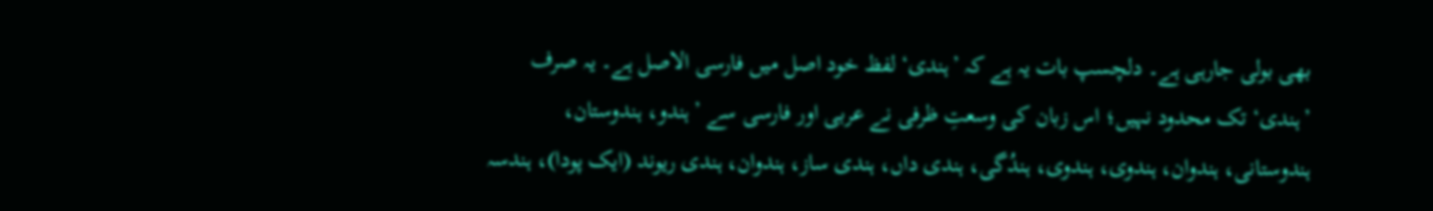بھی بولی جارہی ہے۔ دلچسپ بات یہ ہے کہ ’ہندی‘ لفظ خود اصل میں فارسی الاصل ہے۔ یہ صرف ’ہندی‘ تک محدود نہیں؛ اس زبان کی وسعتِ ظرفی نے عربی اور فارسی سے ’ہندو، ہندوستان، ہندوستانی، ہندوان، ہندوی، ہندوی، ہندُگی، ہندی داں، ہندی ساز، ہندوان، ہندی ریوند (ایک پودا)، ہندسہ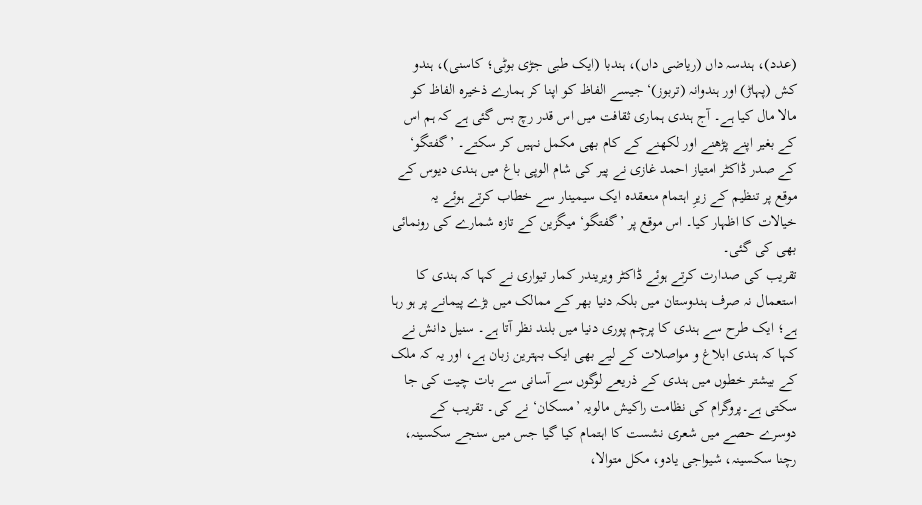(عدد)، ہندسہ داں (ریاضی داں)، ہندبا (ایک طبی جڑی بوٹی؛ کاسنی)، ہندو کش (پہاڑ) اور ہندوانہ (تربوز)‘ جیسے الفاظ کو اپنا کر ہمارے ذخیرہ الفاظ کو مالا مال کیا ہے۔ آج ہندی ہماری ثقافت میں اس قدر رچ بس گئی ہے کہ ہم اس کے بغیر اپنے پڑھنے اور لکھنے کے کام بھی مکمل نہیں کر سکتے۔ ’گفتگو‘ کے صدر ڈاکٹر امتیاز احمد غازی نے پیر کی شام الوپی باغ میں ہندی دیوس کے موقع پر تنظیم کے زیرِ اہتمام منعقدہ ایک سیمینار سے خطاب کرتے ہوئے یہ خیالات کا اظہار کیا۔ اس موقع پر ’گفتگو‘ میگزین کے تازہ شمارے کی رونمائی بھی کی گئی۔
تقریب کی صدارت کرتے ہوئے ڈاکٹر ویریندر کمار تیواری نے کہا کہ ہندی کا استعمال نہ صرف ہندوستان میں بلکہ دنیا بھر کے ممالک میں بڑے پیمانے پر ہو رہا ہے؛ ایک طرح سے ہندی کا پرچم پوری دنیا میں بلند نظر آتا ہے۔ سنیل دانش نے کہا کہ ہندی ابلاغ و مواصلات کے لیے بھی ایک بہترین زبان ہے، اور یہ کہ ملک کے بیشتر خطوں میں ہندی کے ذریعے لوگوں سے آسانی سے بات چیت کی جا سکتی ہے۔پروگرام کی نظامت راکیش مالویہ ’مسکان‘ نے کی۔ تقریب کے دوسرے حصے میں شعری نشست کا اہتمام کیا گیا جس میں سنجے سکسینہ، رچنا سکسینہ، شیواجی یادو، مکل متوالا،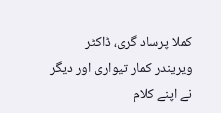کملا پرساد گری، ڈاکٹر ویریندر کمار تیواری اور دیگر نے اپنے کلام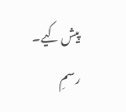پیش کیے۔ رسمِ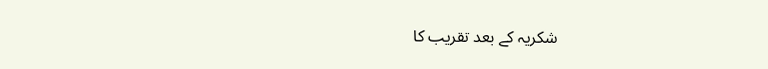شکریہ کے بعد تقریب کا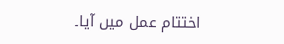اختتام عمل میں آیا۔